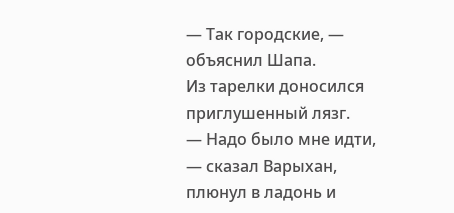— Так городские, — объяснил Шапа.
Из тарелки доносился приглушенный лязг.
— Надо было мне идти, — сказал Варыхан, плюнул в ладонь и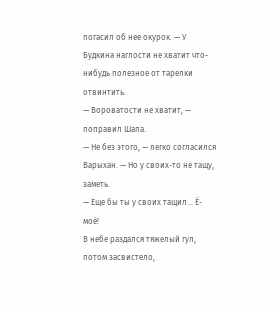погасил об нее окурок. — У Будкина наглости не хватит что-нибудь полезное от тарелки отвинтить.
— Вороватости не хватит, — поправил Шапа.
— Не без этого, — легко согласился Варыхан. — Но у своих-то не тащу, заметь.
— Еще бы ты у своих тащил… Ё-моё!
В небе раздался тяжелый гул, потом засвистело,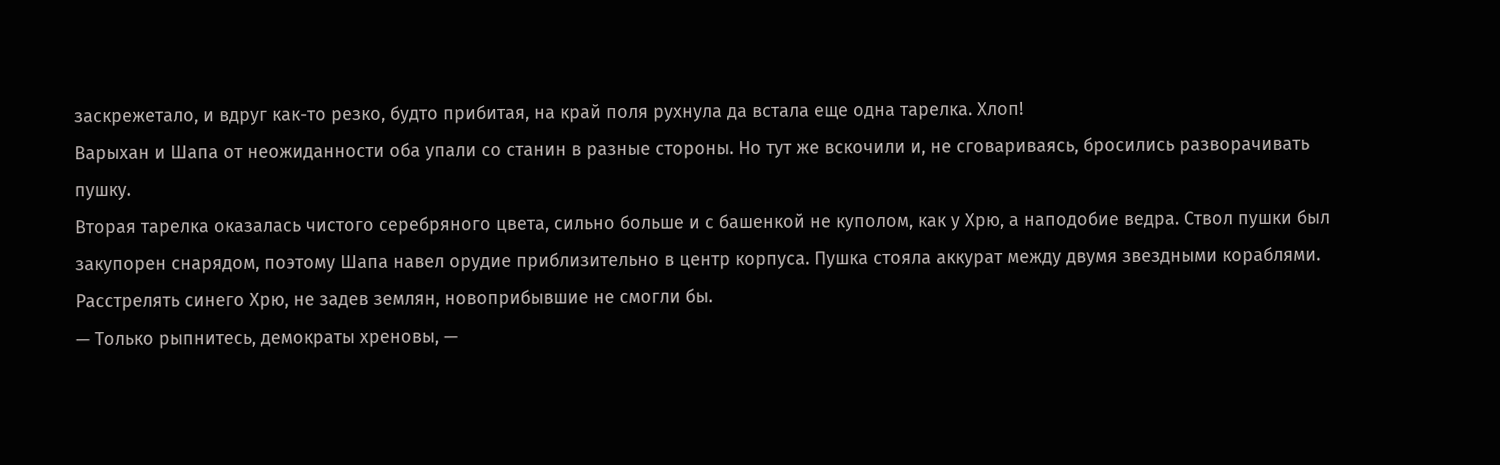заскрежетало, и вдруг как-то резко, будто прибитая, на край поля рухнула да встала еще одна тарелка. Хлоп!
Варыхан и Шапа от неожиданности оба упали со станин в разные стороны. Но тут же вскочили и, не сговариваясь, бросились разворачивать пушку.
Вторая тарелка оказалась чистого серебряного цвета, сильно больше и с башенкой не куполом, как у Хрю, а наподобие ведра. Ствол пушки был закупорен снарядом, поэтому Шапа навел орудие приблизительно в центр корпуса. Пушка стояла аккурат между двумя звездными кораблями. Расстрелять синего Хрю, не задев землян, новоприбывшие не смогли бы.
— Только рыпнитесь, демократы хреновы, —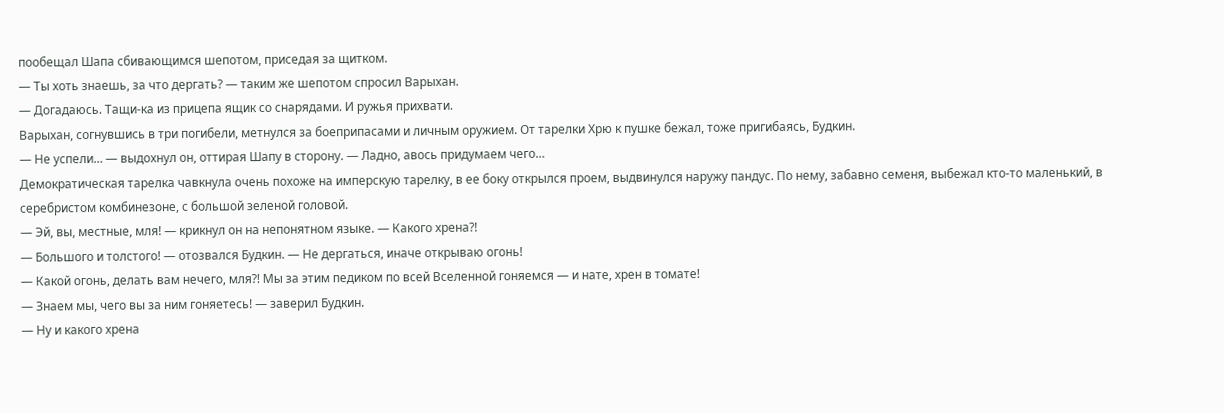пообещал Шапа сбивающимся шепотом, приседая за щитком.
— Ты хоть знаешь, за что дергать? — таким же шепотом спросил Варыхан.
— Догадаюсь. Тащи-ка из прицепа ящик со снарядами. И ружья прихвати.
Варыхан, согнувшись в три погибели, метнулся за боеприпасами и личным оружием. От тарелки Хрю к пушке бежал, тоже пригибаясь, Будкин.
— Не успели… — выдохнул он, оттирая Шапу в сторону. — Ладно, авось придумаем чего…
Демократическая тарелка чавкнула очень похоже на имперскую тарелку, в ее боку открылся проем, выдвинулся наружу пандус. По нему, забавно семеня, выбежал кто-то маленький, в серебристом комбинезоне, с большой зеленой головой.
— Эй, вы, местные, мля! — крикнул он на непонятном языке. — Какого хрена?!
— Большого и толстого! — отозвался Будкин. — Не дергаться, иначе открываю огонь!
— Какой огонь, делать вам нечего, мля?! Мы за этим педиком по всей Вселенной гоняемся — и нате, хрен в томате!
— Знаем мы, чего вы за ним гоняетесь! — заверил Будкин.
— Ну и какого хрена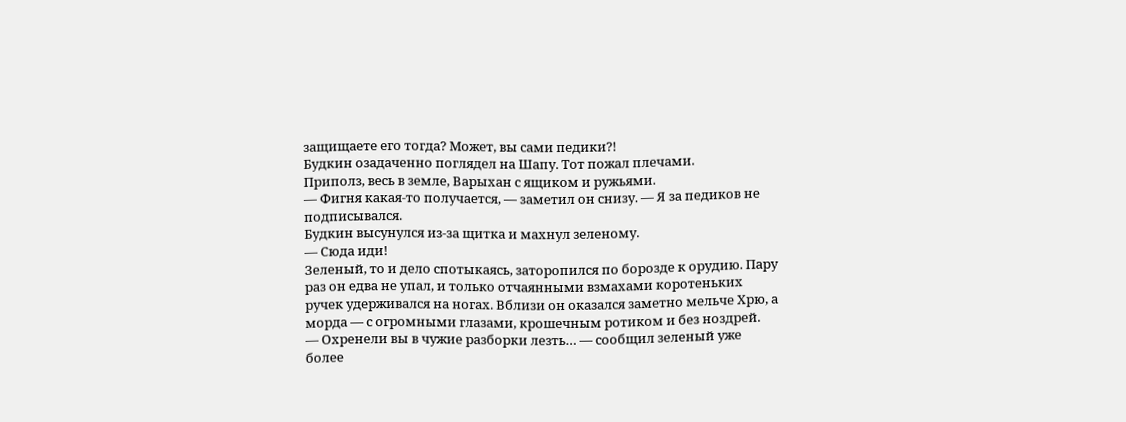защищаете его тогда? Может, вы сами педики?!
Будкин озадаченно поглядел на Шапу. Тот пожал плечами.
Приполз, весь в земле, Варыхан с ящиком и ружьями.
— Фигня какая-то получается, — заметил он снизу. — Я за педиков не подписывался.
Будкин высунулся из-за щитка и махнул зеленому.
— Сюда иди!
Зеленый, то и дело спотыкаясь, заторопился по борозде к орудию. Пару раз он едва не упал, и только отчаянными взмахами коротеньких ручек удерживался на ногах. Вблизи он оказался заметно мельче Хрю, а морда — с огромными глазами, крошечным ротиком и без ноздрей.
— Охренели вы в чужие разборки лезть… — сообщил зеленый уже более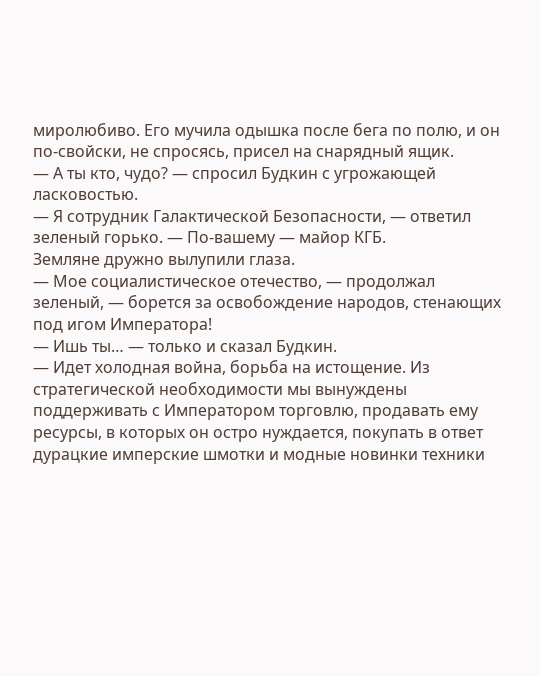миролюбиво. Его мучила одышка после бега по полю, и он по-свойски, не спросясь, присел на снарядный ящик.
— А ты кто, чудо? — спросил Будкин с угрожающей ласковостью.
— Я сотрудник Галактической Безопасности, — ответил зеленый горько. — По-вашему — майор КГБ.
Земляне дружно вылупили глаза.
— Мое социалистическое отечество, — продолжал зеленый, — борется за освобождение народов, стенающих под игом Императора!
— Ишь ты… — только и сказал Будкин.
— Идет холодная война, борьба на истощение. Из стратегической необходимости мы вынуждены поддерживать с Императором торговлю, продавать ему ресурсы, в которых он остро нуждается, покупать в ответ дурацкие имперские шмотки и модные новинки техники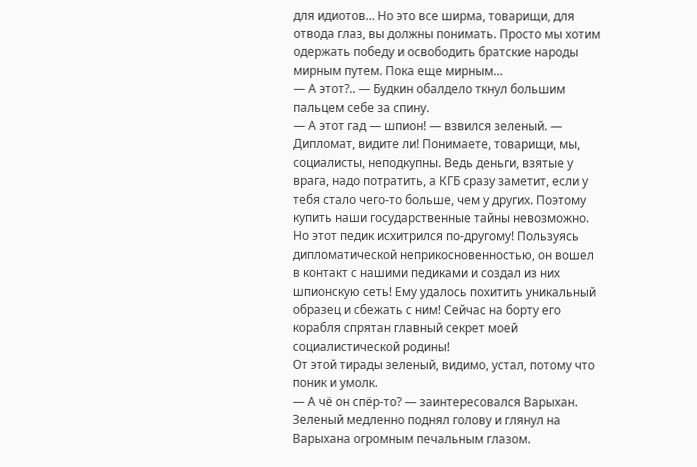для идиотов… Но это все ширма, товарищи, для отвода глаз, вы должны понимать. Просто мы хотим одержать победу и освободить братские народы мирным путем. Пока еще мирным…
— А этот?.. — Будкин обалдело ткнул большим пальцем себе за спину.
— А этот гад — шпион! — взвился зеленый. — Дипломат, видите ли! Понимаете, товарищи, мы, социалисты, неподкупны. Ведь деньги, взятые у врага, надо потратить, а КГБ сразу заметит, если у тебя стало чего-то больше, чем у других. Поэтому купить наши государственные тайны невозможно. Но этот педик исхитрился по-другому! Пользуясь дипломатической неприкосновенностью, он вошел в контакт с нашими педиками и создал из них шпионскую сеть! Ему удалось похитить уникальный образец и сбежать с ним! Сейчас на борту его корабля спрятан главный секрет моей социалистической родины!
От этой тирады зеленый, видимо, устал, потому что поник и умолк.
— А чё он спёр-то? — заинтересовался Варыхан.
Зеленый медленно поднял голову и глянул на Варыхана огромным печальным глазом.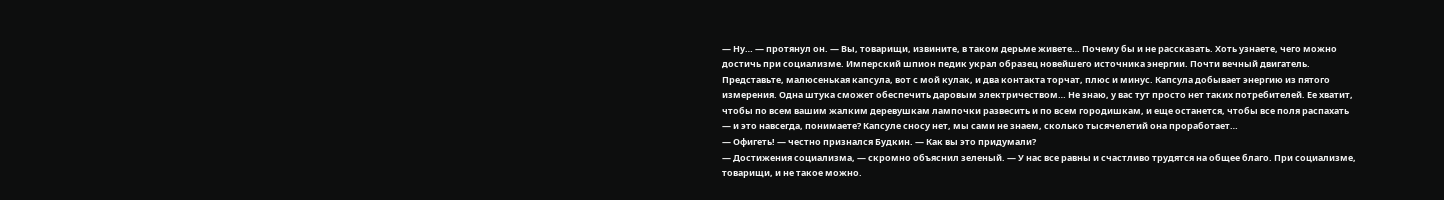— Ну… — протянул он. — Вы, товарищи, извините, в таком дерьме живете… Почему бы и не рассказать. Хоть узнаете, чего можно достичь при социализме. Имперский шпион педик украл образец новейшего источника энергии. Почти вечный двигатель. Представьте, малюсенькая капсула, вот с мой кулак, и два контакта торчат, плюс и минус. Капсула добывает энергию из пятого измерения. Одна штука сможет обеспечить даровым электричеством… Не знаю, у вас тут просто нет таких потребителей. Ее хватит, чтобы по всем вашим жалким деревушкам лампочки развесить и по всем городишкам, и еще останется, чтобы все поля распахать — и это навсегда, понимаете? Капсуле сносу нет, мы сами не знаем, сколько тысячелетий она проработает…
— Офигеть! — честно признался Будкин. — Как вы это придумали?
— Достижения социализма, — скромно объяснил зеленый. — У нас все равны и счастливо трудятся на общее благо. При социализме, товарищи, и не такое можно.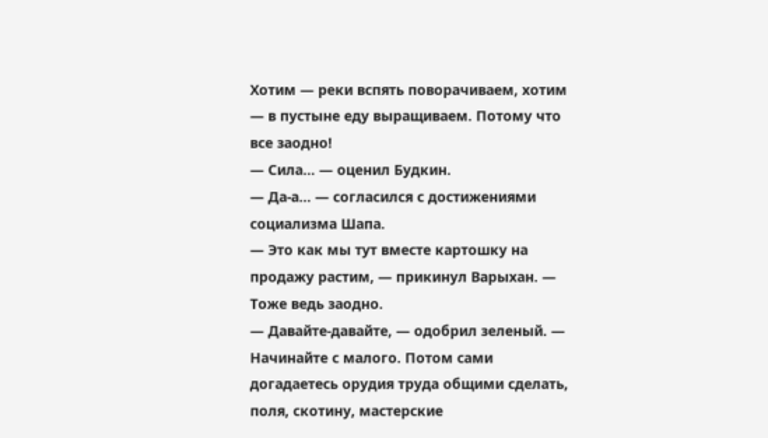Хотим — реки вспять поворачиваем, хотим — в пустыне еду выращиваем. Потому что все заодно!
— Сила… — оценил Будкин.
— Да-а… — согласился с достижениями социализма Шапа.
— Это как мы тут вместе картошку на продажу растим, — прикинул Варыхан. — Тоже ведь заодно.
— Давайте-давайте, — одобрил зеленый. — Начинайте с малого. Потом сами догадаетесь орудия труда общими сделать, поля, скотину, мастерские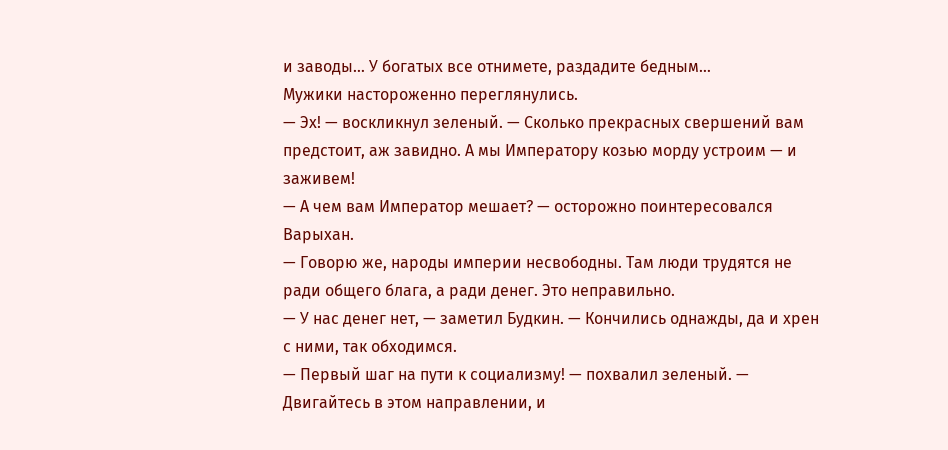и заводы… У богатых все отнимете, раздадите бедным…
Мужики настороженно переглянулись.
— Эх! — воскликнул зеленый. — Сколько прекрасных свершений вам предстоит, аж завидно. А мы Императору козью морду устроим — и заживем!
— А чем вам Император мешает? — осторожно поинтересовался Варыхан.
— Говорю же, народы империи несвободны. Там люди трудятся не ради общего блага, а ради денег. Это неправильно.
— У нас денег нет, — заметил Будкин. — Кончились однажды, да и хрен с ними, так обходимся.
— Первый шаг на пути к социализму! — похвалил зеленый. — Двигайтесь в этом направлении, и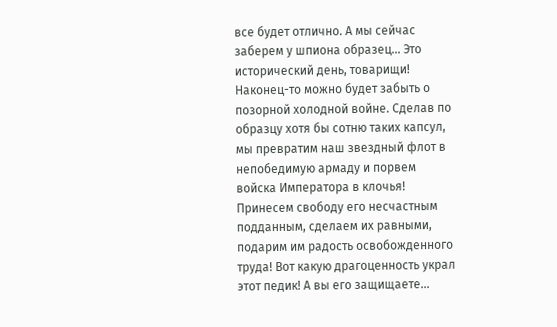все будет отлично. А мы сейчас заберем у шпиона образец… Это исторический день, товарищи! Наконец-то можно будет забыть о позорной холодной войне. Сделав по образцу хотя бы сотню таких капсул, мы превратим наш звездный флот в непобедимую армаду и порвем войска Императора в клочья! Принесем свободу его несчастным подданным, сделаем их равными, подарим им радость освобожденного труда! Вот какую драгоценность украл этот педик! А вы его защищаете…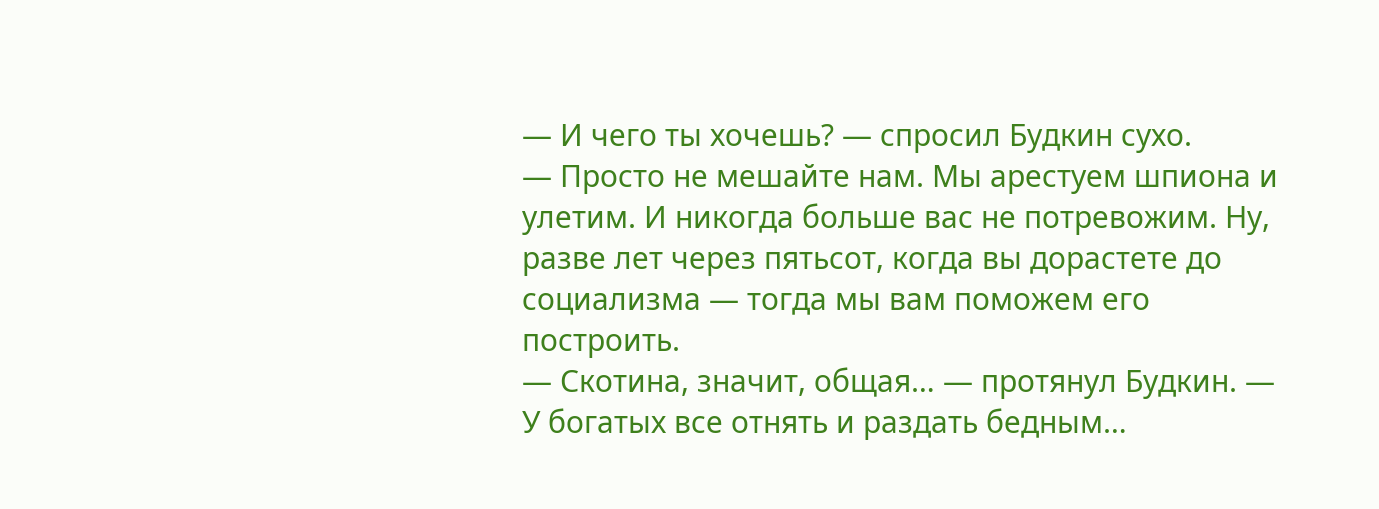— И чего ты хочешь? — спросил Будкин сухо.
— Просто не мешайте нам. Мы арестуем шпиона и улетим. И никогда больше вас не потревожим. Ну, разве лет через пятьсот, когда вы дорастете до социализма — тогда мы вам поможем его построить.
— Скотина, значит, общая… — протянул Будкин. — У богатых все отнять и раздать бедным…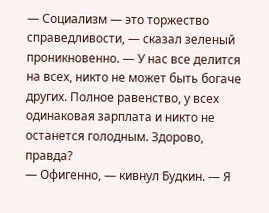— Социализм — это торжество справедливости, — сказал зеленый проникновенно. — У нас все делится на всех, никто не может быть богаче других. Полное равенство, у всех одинаковая зарплата и никто не останется голодным. Здорово, правда?
— Офигенно, — кивнул Будкин. — Я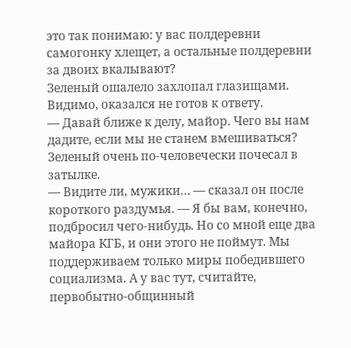это так понимаю: у вас полдеревни самогонку хлещет, а остальные полдеревни за двоих вкалывают?
Зеленый ошалело захлопал глазищами. Видимо, оказался не готов к ответу.
— Давай ближе к делу, майор. Чего вы нам дадите, если мы не станем вмешиваться?
Зеленый очень по-человечески почесал в затылке.
— Видите ли, мужики… — сказал он после короткого раздумья. — Я бы вам, конечно, подбросил чего-нибудь. Но со мной еще два майора КГБ, и они этого не поймут. Мы поддерживаем только миры победившего социализма. А у вас тут, считайте, первобытно-общинный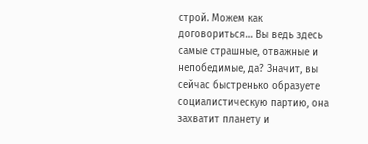строй. Можем как договориться… Вы ведь здесь самые страшные, отважные и непобедимые, да? Значит, вы сейчас быстренько образуете социалистическую партию, она захватит планету и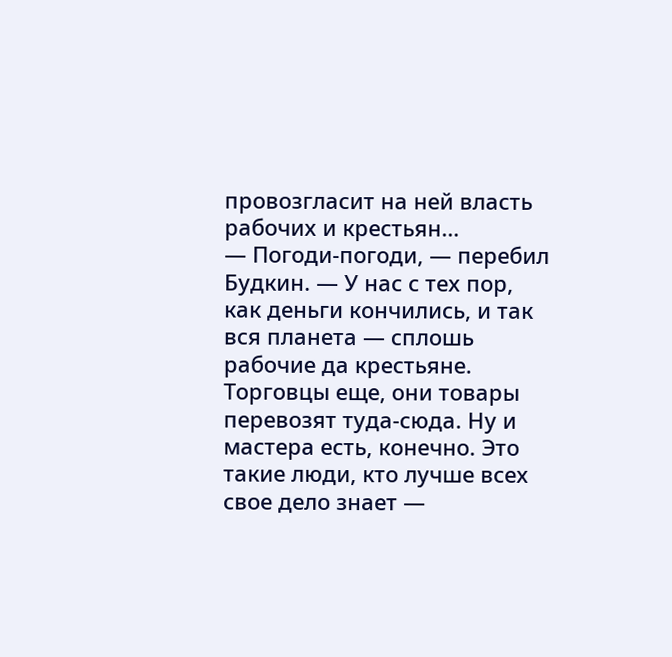провозгласит на ней власть рабочих и крестьян…
— Погоди-погоди, — перебил Будкин. — У нас с тех пор, как деньги кончились, и так вся планета — сплошь рабочие да крестьяне. Торговцы еще, они товары перевозят туда-сюда. Ну и мастера есть, конечно. Это такие люди, кто лучше всех свое дело знает —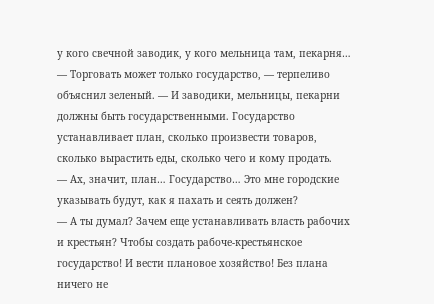у кого свечной заводик, у кого мельница там, пекарня…
— Торговать может только государство, — терпеливо объяснил зеленый. — И заводики, мельницы, пекарни должны быть государственными. Государство устанавливает план, сколько произвести товаров, сколько вырастить еды, сколько чего и кому продать.
— Ах, значит, план… Государство… Это мне городские указывать будут, как я пахать и сеять должен?
— А ты думал? Зачем еще устанавливать власть рабочих и крестьян? Чтобы создать рабоче-крестьянское государство! И вести плановое хозяйство! Без плана ничего не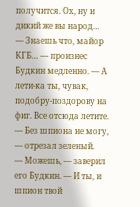получится. Ох, ну и дикий же вы народ…
— Знаешь что, майор КГБ… — произнес Будкин медленно. — А лети-ка ты, чувак, подобру-поздорову на фиг. Все отсюда летите.
— Без шпиона не могу, — отрезал зеленый.
— Можешь, — заверил его Будкин. — И ты, и шпион твой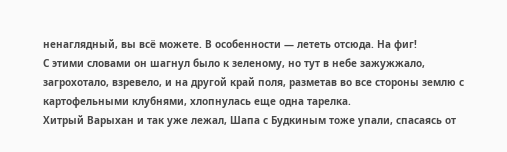ненаглядный, вы всё можете. В особенности — лететь отсюда. На фиг!
С этими словами он шагнул было к зеленому, но тут в небе зажужжало, загрохотало, взревело, и на другой край поля, разметав во все стороны землю с картофельными клубнями, хлопнулась еще одна тарелка.
Хитрый Варыхан и так уже лежал, Шапа с Будкиным тоже упали, спасаясь от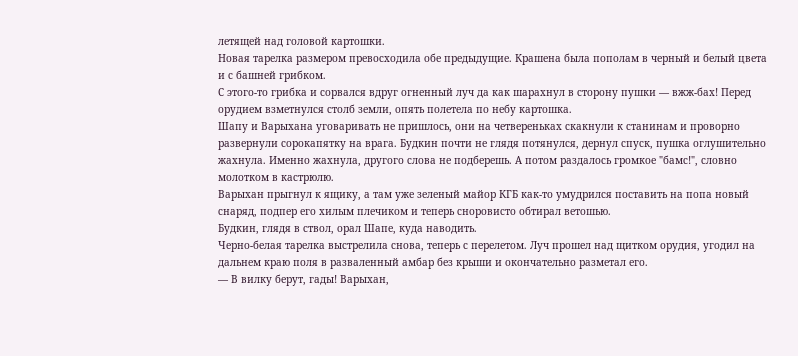летящей над головой картошки.
Новая тарелка размером превосходила обе предыдущие. Крашена была пополам в черный и белый цвета и с башней грибком.
С этого-то грибка и сорвался вдруг огненный луч да как шарахнул в сторону пушки — вжж-бах! Перед орудием взметнулся столб земли, опять полетела по небу картошка.
Шапу и Варыхана уговаривать не пришлось, они на четвереньках скакнули к станинам и проворно развернули сорокапятку на врага. Будкин почти не глядя потянулся, дернул спуск, пушка оглушительно жахнула. Именно жахнула, другого слова не подберешь. А потом раздалось громкое "бамс!", словно молотком в кастрюлю.
Варыхан прыгнул к ящику, а там уже зеленый майор КГБ как-то умудрился поставить на попа новый снаряд, подпер его хилым плечиком и теперь сноровисто обтирал ветошью.
Будкин, глядя в ствол, орал Шапе, куда наводить.
Черно-белая тарелка выстрелила снова, теперь с перелетом. Луч прошел над щитком орудия, угодил на дальнем краю поля в разваленный амбар без крыши и окончательно разметал его.
— В вилку берут, гады! Варыхан,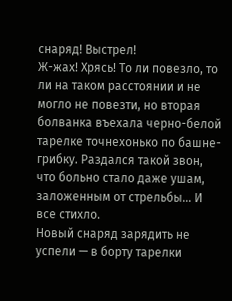снаряд! Выстрел!
Ж-жах! Хрясь! То ли повезло, то ли на таком расстоянии и не могло не повезти, но вторая болванка въехала черно-белой тарелке точнехонько по башне-грибку. Раздался такой звон, что больно стало даже ушам, заложенным от стрельбы… И все стихло.
Новый снаряд зарядить не успели — в борту тарелки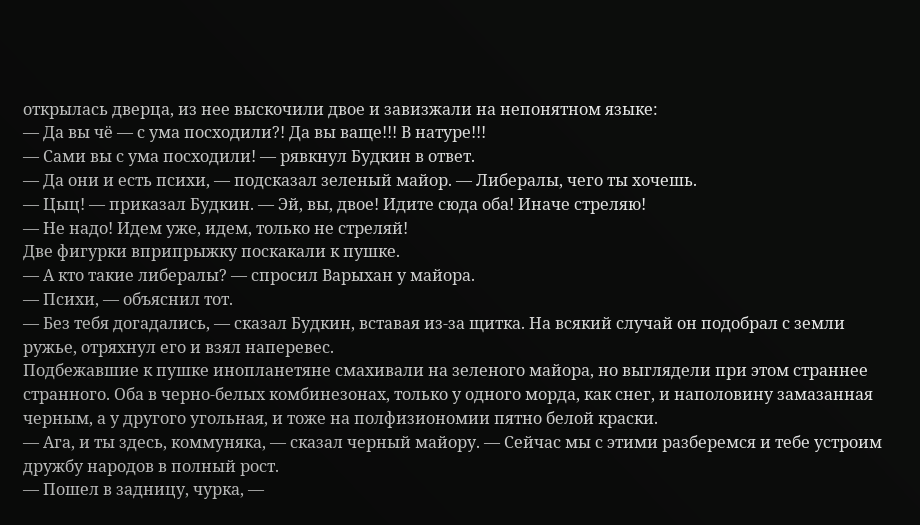открылась дверца, из нее выскочили двое и завизжали на непонятном языке:
— Да вы чё — с ума посходили?! Да вы ваще!!! В натуре!!!
— Сами вы с ума посходили! — рявкнул Будкин в ответ.
— Да они и есть психи, — подсказал зеленый майор. — Либералы, чего ты хочешь.
— Цыц! — приказал Будкин. — Эй, вы, двое! Идите сюда оба! Иначе стреляю!
— Не надо! Идем уже, идем, только не стреляй!
Две фигурки вприпрыжку поскакали к пушке.
— А кто такие либералы? — спросил Варыхан у майора.
— Психи, — объяснил тот.
— Без тебя догадались, — сказал Будкин, вставая из-за щитка. На всякий случай он подобрал с земли ружье, отряхнул его и взял наперевес.
Подбежавшие к пушке инопланетяне смахивали на зеленого майора, но выглядели при этом страннее странного. Оба в черно-белых комбинезонах, только у одного морда, как снег, и наполовину замазанная черным, а у другого угольная, и тоже на полфизиономии пятно белой краски.
— Ага, и ты здесь, коммуняка, — сказал черный майору. — Сейчас мы с этими разберемся и тебе устроим дружбу народов в полный рост.
— Пошел в задницу, чурка, —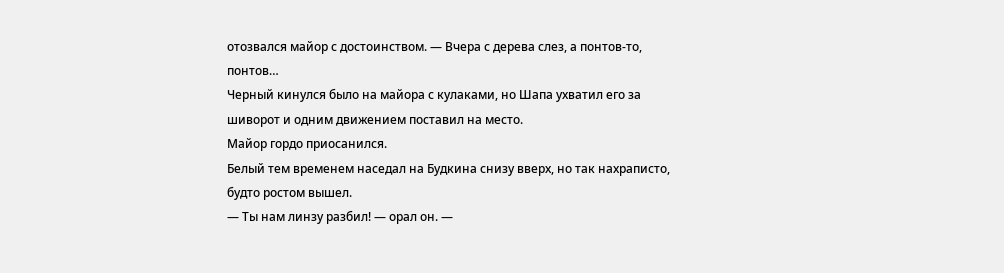отозвался майор с достоинством. — Вчера с дерева слез, а понтов-то, понтов…
Черный кинулся было на майора с кулаками, но Шапа ухватил его за шиворот и одним движением поставил на место.
Майор гордо приосанился.
Белый тем временем наседал на Будкина снизу вверх, но так нахраписто, будто ростом вышел.
— Ты нам линзу разбил! — орал он. —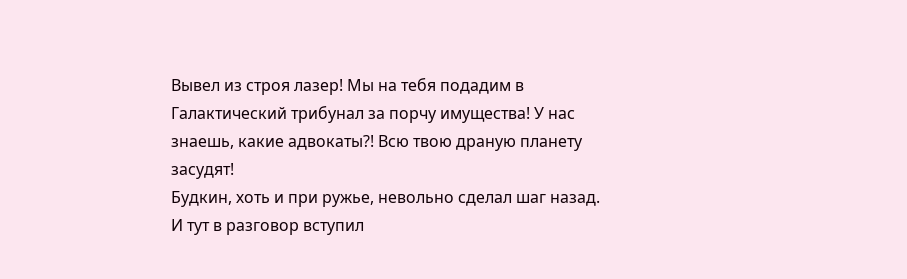Вывел из строя лазер! Мы на тебя подадим в Галактический трибунал за порчу имущества! У нас знаешь, какие адвокаты?! Всю твою драную планету засудят!
Будкин, хоть и при ружье, невольно сделал шаг назад. И тут в разговор вступил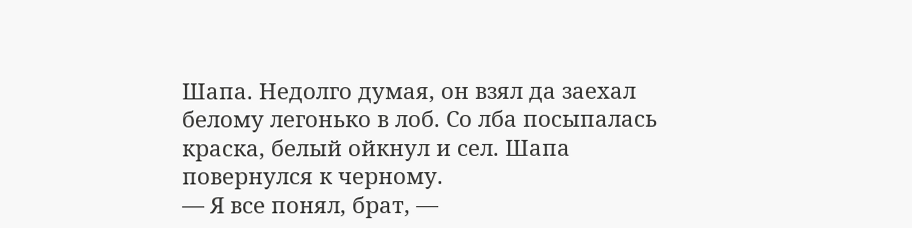Шапа. Недолго думая, он взял да заехал белому легонько в лоб. Со лба посыпалась краска, белый ойкнул и сел. Шапа повернулся к черному.
— Я все понял, брат, —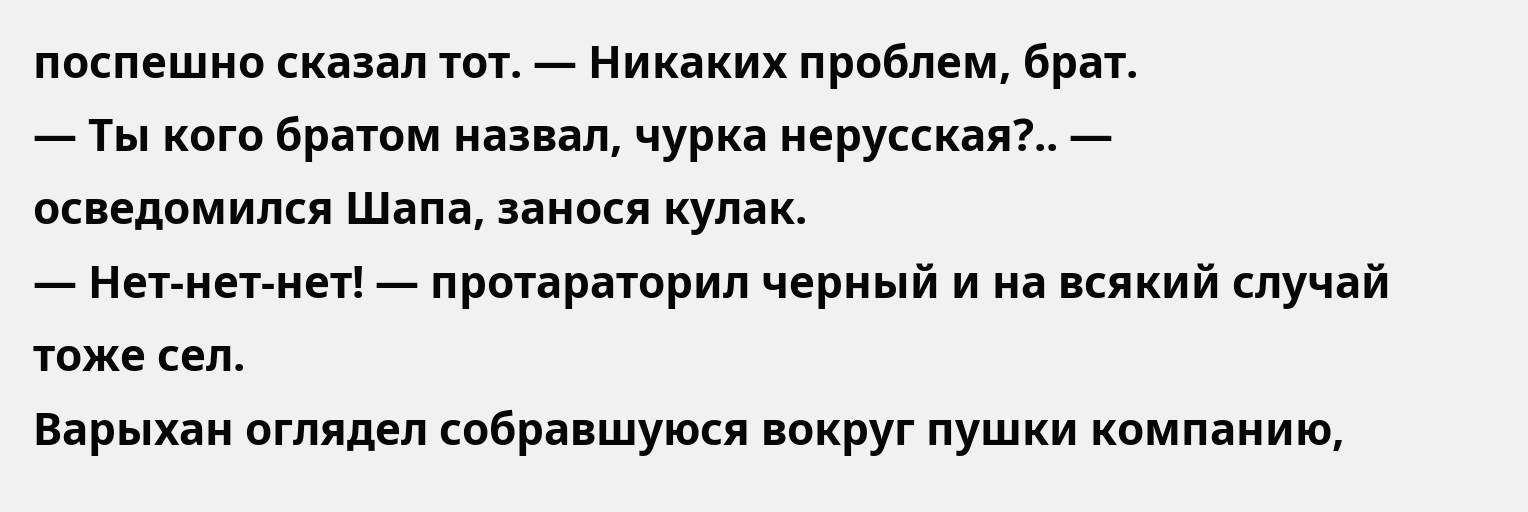поспешно сказал тот. — Никаких проблем, брат.
— Ты кого братом назвал, чурка нерусская?.. — осведомился Шапа, занося кулак.
— Нет-нет-нет! — протараторил черный и на всякий случай тоже сел.
Варыхан оглядел собравшуюся вокруг пушки компанию,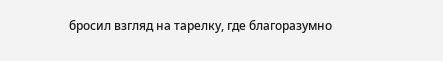бросил взгляд на тарелку, где благоразумно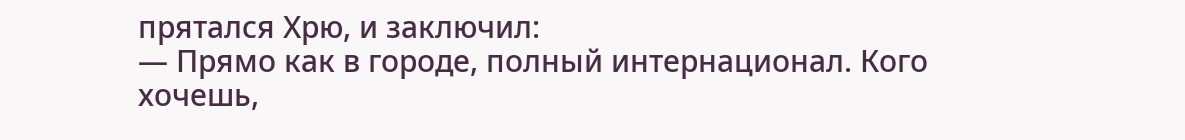прятался Хрю, и заключил:
— Прямо как в городе, полный интернационал. Кого хочешь,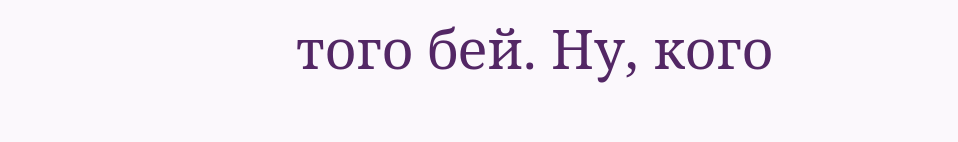того бей. Ну, кого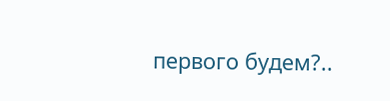первого будем?..